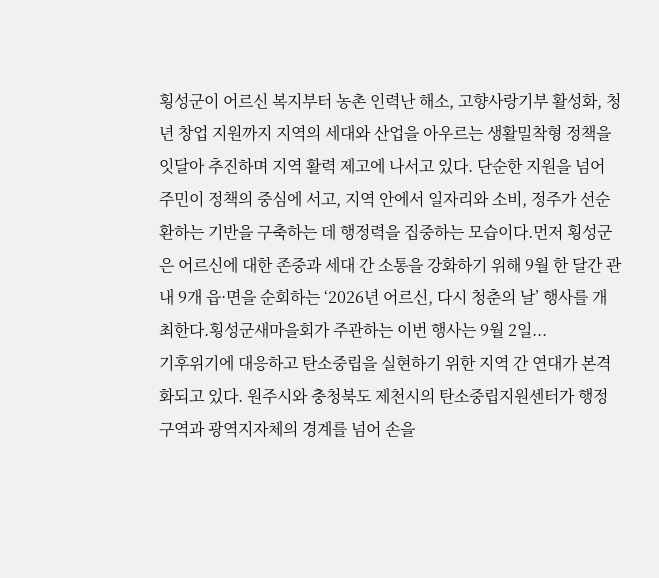횡성군이 어르신 복지부터 농촌 인력난 해소, 고향사랑기부 활성화, 청년 창업 지원까지 지역의 세대와 산업을 아우르는 생활밀착형 정책을 잇달아 추진하며 지역 활력 제고에 나서고 있다. 단순한 지원을 넘어 주민이 정책의 중심에 서고, 지역 안에서 일자리와 소비, 정주가 선순환하는 기반을 구축하는 데 행정력을 집중하는 모습이다.먼저 횡성군은 어르신에 대한 존중과 세대 간 소통을 강화하기 위해 9월 한 달간 관내 9개 읍·면을 순회하는 ‘2026년 어르신, 다시 청춘의 날’ 행사를 개최한다.횡성군새마을회가 주관하는 이번 행사는 9월 2일...
기후위기에 대응하고 탄소중립을 실현하기 위한 지역 간 연대가 본격화되고 있다. 원주시와 충청북도 제천시의 탄소중립지원센터가 행정구역과 광역지자체의 경계를 넘어 손을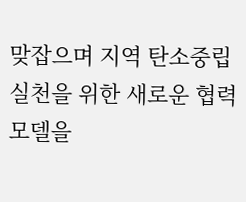맞잡으며 지역 탄소중립 실천을 위한 새로운 협력 모델을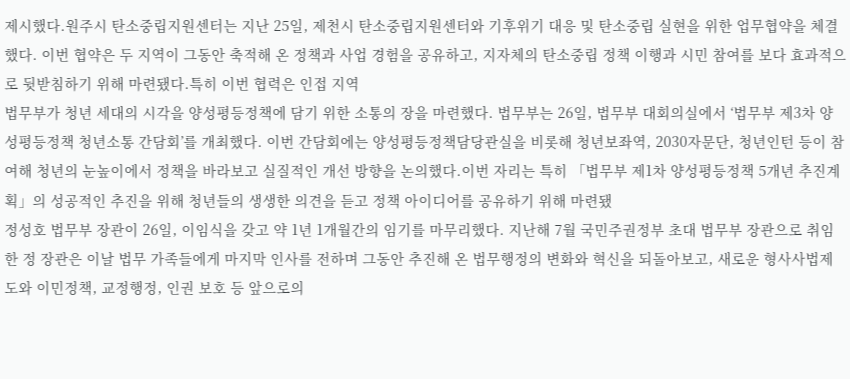제시했다.원주시 탄소중립지원센터는 지난 25일, 제천시 탄소중립지원센터와 기후위기 대응 및 탄소중립 실현을 위한 업무협약을 체결했다. 이번 협약은 두 지역이 그동안 축적해 온 정책과 사업 경험을 공유하고, 지자체의 탄소중립 정책 이행과 시민 참여를 보다 효과적으로 뒷받침하기 위해 마련됐다.특히 이번 협력은 인접 지역
법무부가 청년 세대의 시각을 양성평등정책에 담기 위한 소통의 장을 마련했다. 법무부는 26일, 법무부 대회의실에서 ‘법무부 제3차 양성평등정책 청년소통 간담회’를 개최했다. 이번 간담회에는 양성평등정책담당관실을 비롯해 청년보좌역, 2030자문단, 청년인턴 등이 참여해 청년의 눈높이에서 정책을 바라보고 실질적인 개선 방향을 논의했다.이번 자리는 특히 「법무부 제1차 양성평등정책 5개년 추진계획」의 성공적인 추진을 위해 청년들의 생생한 의견을 듣고 정책 아이디어를 공유하기 위해 마련됐
정성호 법무부 장관이 26일, 이임식을 갖고 약 1년 1개월간의 임기를 마무리했다. 지난해 7월 국민주권정부 초대 법무부 장관으로 취임한 정 장관은 이날 법무 가족들에게 마지막 인사를 전하며 그동안 추진해 온 법무행정의 변화와 혁신을 되돌아보고, 새로운 형사사법제도와 이민정책, 교정행정, 인권 보호 등 앞으로의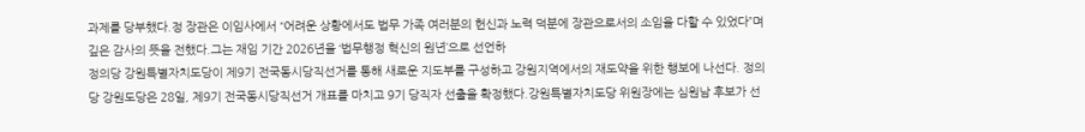과제를 당부했다.정 장관은 이임사에서 “어려운 상황에서도 법무 가족 여러분의 헌신과 노력 덕분에 장관으로서의 소임을 다할 수 있었다”며 깊은 감사의 뜻을 전했다.그는 재임 기간 2026년을 ‘법무행정 혁신의 원년’으로 선언하
정의당 강원특별자치도당이 제9기 전국동시당직선거를 통해 새로운 지도부를 구성하고 강원지역에서의 재도약을 위한 행보에 나선다. 정의당 강원도당은 28일, 제9기 전국동시당직선거 개표를 마치고 9기 당직자 선출을 확정했다.강원특별자치도당 위원장에는 심원남 후보가 선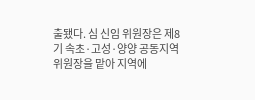출됐다. 심 신임 위원장은 제8기 속초·고성·양양 공동지역위원장을 맡아 지역에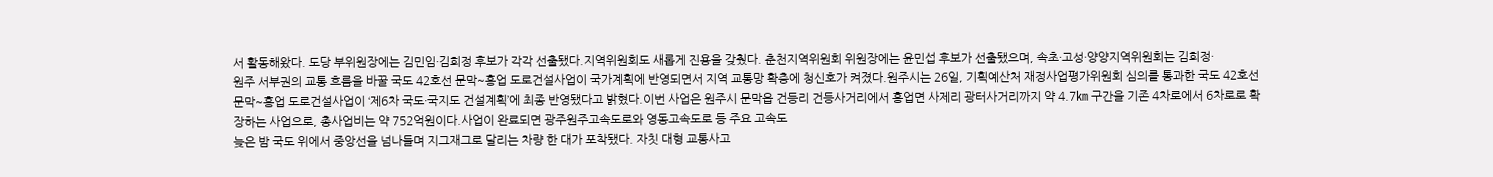서 활동해왔다. 도당 부위원장에는 김민임·김희정 후보가 각각 선출됐다.지역위원회도 새롭게 진용을 갖췄다. 춘천지역위원회 위원장에는 윤민섭 후보가 선출됐으며, 속초·고성·양양지역위원회는 김희정·
원주 서부권의 교통 흐름을 바꿀 국도 42호선 문막~흥업 도로건설사업이 국가계획에 반영되면서 지역 교통망 확충에 청신호가 켜졌다.원주시는 26일, 기획예산처 재정사업평가위원회 심의를 통과한 국도 42호선 문막~흥업 도로건설사업이 ‘제6차 국도·국지도 건설계획’에 최종 반영됐다고 밝혔다.이번 사업은 원주시 문막읍 건등리 건등사거리에서 흥업면 사제리 광터사거리까지 약 4.7㎞ 구간을 기존 4차로에서 6차로로 확장하는 사업으로, 총사업비는 약 752억원이다.사업이 완료되면 광주원주고속도로와 영동고속도로 등 주요 고속도
늦은 밤 국도 위에서 중앙선을 넘나들며 지그재그로 달리는 차량 한 대가 포착됐다. 자칫 대형 교통사고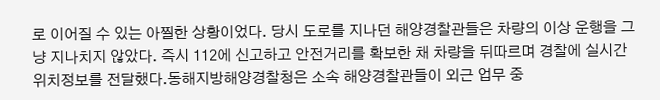로 이어질 수 있는 아찔한 상황이었다. 당시 도로를 지나던 해양경찰관들은 차량의 이상 운행을 그냥 지나치지 않았다. 즉시 112에 신고하고 안전거리를 확보한 채 차량을 뒤따르며 경찰에 실시간 위치정보를 전달했다.동해지방해양경찰청은 소속 해양경찰관들이 외근 업무 중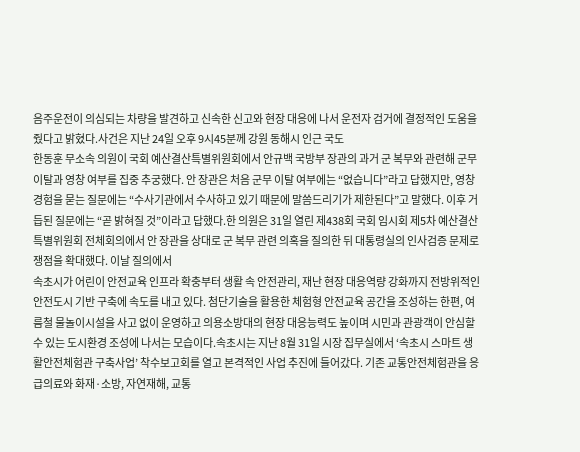음주운전이 의심되는 차량을 발견하고 신속한 신고와 현장 대응에 나서 운전자 검거에 결정적인 도움을 줬다고 밝혔다.사건은 지난 24일 오후 9시45분께 강원 동해시 인근 국도
한동훈 무소속 의원이 국회 예산결산특별위원회에서 안규백 국방부 장관의 과거 군 복무와 관련해 군무 이탈과 영창 여부를 집중 추궁했다. 안 장관은 처음 군무 이탈 여부에는 “없습니다”라고 답했지만, 영창 경험을 묻는 질문에는 “수사기관에서 수사하고 있기 때문에 말씀드리기가 제한된다”고 말했다. 이후 거듭된 질문에는 “곧 밝혀질 것”이라고 답했다.한 의원은 31일 열린 제438회 국회 임시회 제5차 예산결산특별위원회 전체회의에서 안 장관을 상대로 군 복무 관련 의혹을 질의한 뒤 대통령실의 인사검증 문제로 쟁점을 확대했다. 이날 질의에서
속초시가 어린이 안전교육 인프라 확충부터 생활 속 안전관리, 재난 현장 대응역량 강화까지 전방위적인 안전도시 기반 구축에 속도를 내고 있다. 첨단기술을 활용한 체험형 안전교육 공간을 조성하는 한편, 여름철 물놀이시설을 사고 없이 운영하고 의용소방대의 현장 대응능력도 높이며 시민과 관광객이 안심할 수 있는 도시환경 조성에 나서는 모습이다.속초시는 지난 8월 31일 시장 집무실에서 ‘속초시 스마트 생활안전체험관 구축사업’ 착수보고회를 열고 본격적인 사업 추진에 들어갔다. 기존 교통안전체험관을 응급의료와 화재·소방, 자연재해, 교통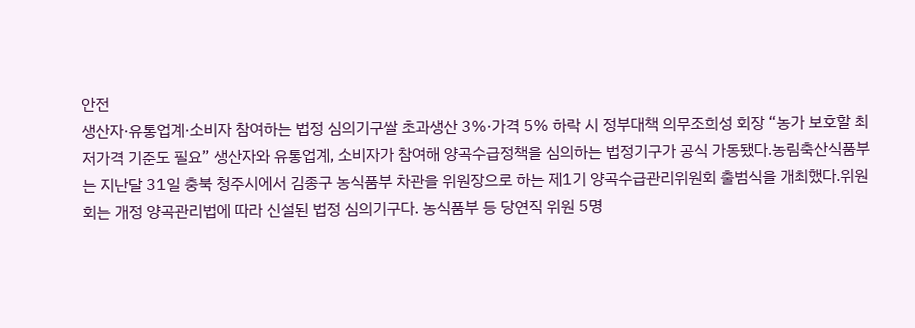안전
생산자·유통업계·소비자 참여하는 법정 심의기구쌀 초과생산 3%·가격 5% 하락 시 정부대책 의무조희성 회장 “농가 보호할 최저가격 기준도 필요” 생산자와 유통업계, 소비자가 참여해 양곡수급정책을 심의하는 법정기구가 공식 가동됐다.농림축산식품부는 지난달 31일 충북 청주시에서 김종구 농식품부 차관을 위원장으로 하는 제1기 양곡수급관리위원회 출범식을 개최했다.위원회는 개정 양곡관리법에 따라 신설된 법정 심의기구다. 농식품부 등 당연직 위원 5명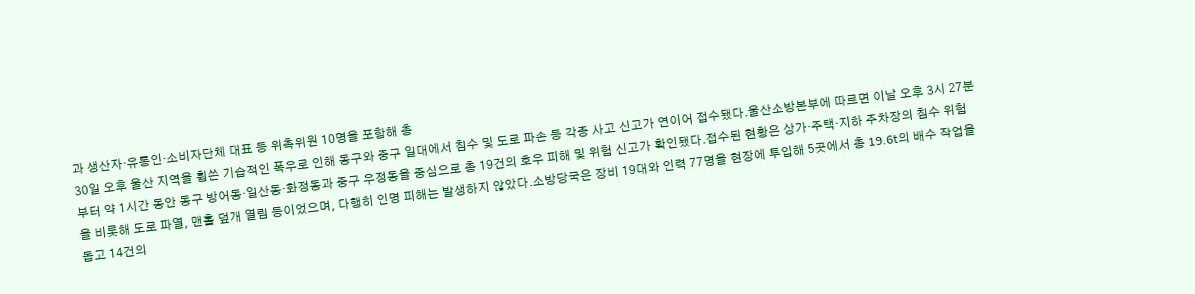과 생산자·유통인·소비자단체 대표 등 위촉위원 10명을 포함해 총
30일 오후 울산 지역을 휩쓴 기습적인 폭우로 인해 동구와 중구 일대에서 침수 및 도로 파손 등 각종 사고 신고가 연이어 접수됐다.울산소방본부에 따르면 이날 오후 3시 27분부터 약 1시간 동안 동구 방어동·일산동·화정동과 중구 우정동을 중심으로 총 19건의 호우 피해 및 위험 신고가 확인됐다.접수된 현황은 상가·주택·지하 주차장의 침수 위험을 비롯해 도로 파열, 맨홀 덮개 열림 등이었으며, 다행히 인명 피해는 발생하지 않았다.소방당국은 장비 19대와 인력 77명을 현장에 투입해 5곳에서 총 19.6t의 배수 작업을 돕고 14건의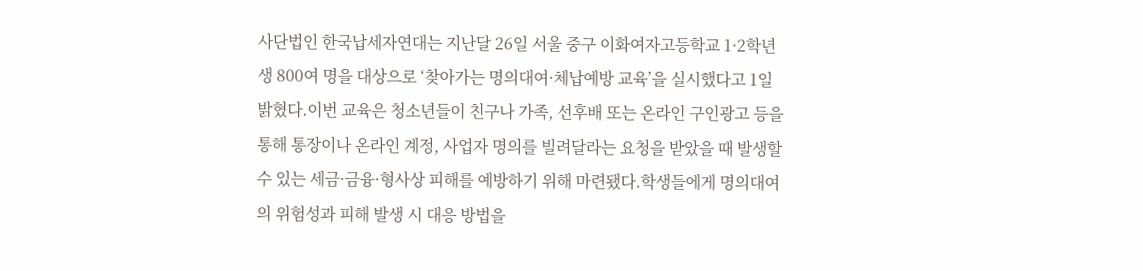사단법인 한국납세자연대는 지난달 26일 서울 중구 이화여자고등학교 1·2학년생 800여 명을 대상으로 ‘찾아가는 명의대여·체납예방 교육’을 실시했다고 1일 밝혔다.이번 교육은 청소년들이 친구나 가족, 선후배 또는 온라인 구인광고 등을 통해 통장이나 온라인 계정, 사업자 명의를 빌려달라는 요청을 받았을 때 발생할 수 있는 세금·금융·형사상 피해를 예방하기 위해 마련됐다.학생들에게 명의대여의 위험성과 피해 발생 시 대응 방법을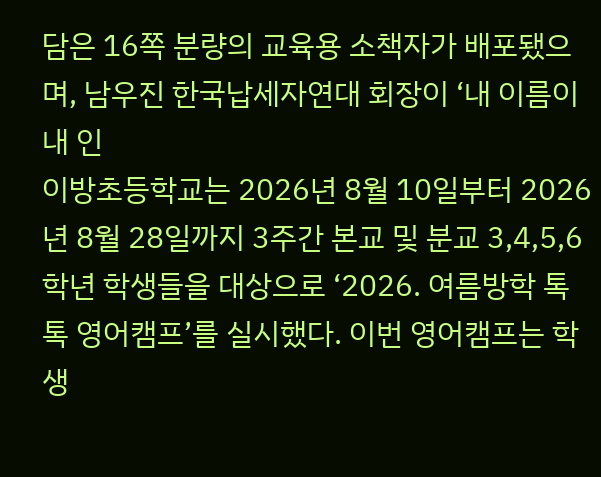담은 16쪽 분량의 교육용 소책자가 배포됐으며, 남우진 한국납세자연대 회장이 ‘내 이름이 내 인
이방초등학교는 2026년 8월 10일부터 2026년 8월 28일까지 3주간 본교 및 분교 3,4,5,6학년 학생들을 대상으로 ‘2026. 여름방학 톡톡 영어캠프’를 실시했다. 이번 영어캠프는 학생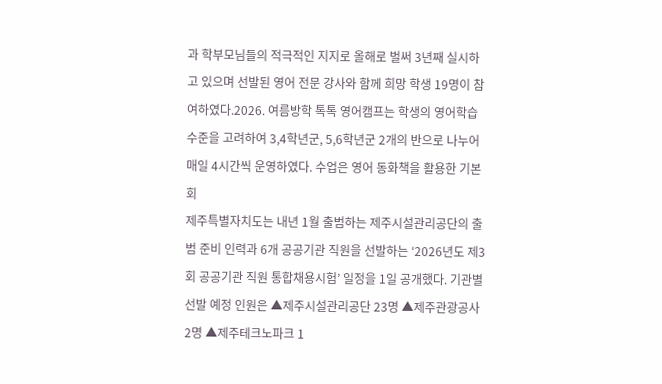과 학부모님들의 적극적인 지지로 올해로 벌써 3년째 실시하고 있으며 선발된 영어 전문 강사와 함께 희망 학생 19명이 참여하였다.2026. 여름방학 톡톡 영어캠프는 학생의 영어학습 수준을 고려하여 3,4학년군, 5,6학년군 2개의 반으로 나누어 매일 4시간씩 운영하였다. 수업은 영어 동화책을 활용한 기본 회
제주특별자치도는 내년 1월 출범하는 제주시설관리공단의 출범 준비 인력과 6개 공공기관 직원을 선발하는 ‘2026년도 제3회 공공기관 직원 통합채용시험’ 일정을 1일 공개했다. 기관별 선발 예정 인원은 ▲제주시설관리공단 23명 ▲제주관광공사 2명 ▲제주테크노파크 1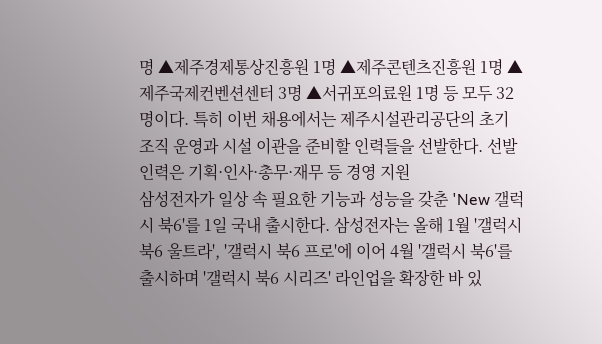명 ▲제주경제통상진흥원 1명 ▲제주콘텐츠진흥원 1명 ▲제주국제컨벤션센터 3명 ▲서귀포의료원 1명 등 모두 32명이다. 특히 이번 채용에서는 제주시설관리공단의 초기 조직 운영과 시설 이관을 준비할 인력들을 선발한다. 선발 인력은 기획·인사·총무·재무 등 경영 지원
삼성전자가 일상 속 필요한 기능과 성능을 갖춘 'New 갤럭시 북6'를 1일 국내 출시한다. 삼성전자는 올해 1월 '갤럭시 북6 울트라', '갤럭시 북6 프로'에 이어 4월 '갤럭시 북6'를 출시하며 '갤럭시 북6 시리즈' 라인업을 확장한 바 있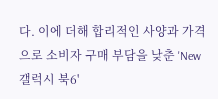다. 이에 더해 합리적인 사양과 가격으로 소비자 구매 부담을 낮춘 'New 갤럭시 북6'